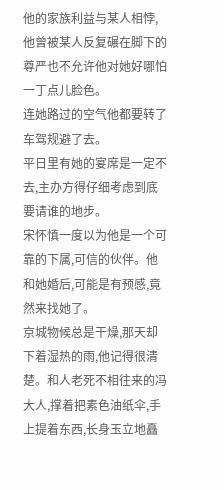他的家族利益与某人相悖,他曾被某人反复碾在脚下的尊严也不允许他对她好哪怕一丁点儿脸色。
连她路过的空气他都要转了车驾规避了去。
平日里有她的宴席是一定不去,主办方得仔细考虑到底要请谁的地步。
宋怀慎一度以为他是一个可靠的下属,可信的伙伴。他和她婚后,可能是有预感,竟然来找她了。
京城物候总是干燥,那天却下着湿热的雨,他记得很清楚。和人老死不相往来的冯大人,撑着把素色油纸伞,手上提着东西,长身玉立地矗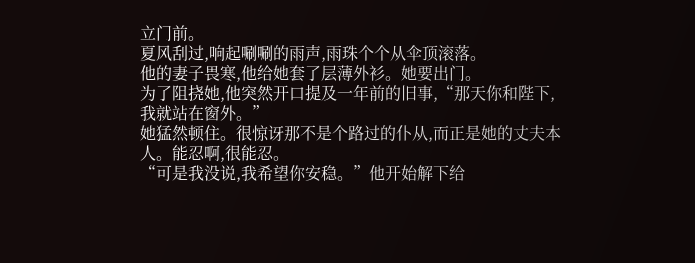立门前。
夏风刮过,响起唰唰的雨声,雨珠个个从伞顶滚落。
他的妻子畏寒,他给她套了层薄外衫。她要出门。
为了阻挠她,他突然开口提及一年前的旧事,“那天你和陛下,我就站在窗外。”
她猛然顿住。很惊讶那不是个路过的仆从,而正是她的丈夫本人。能忍啊,很能忍。
“可是我没说,我希望你安稳。”他开始解下给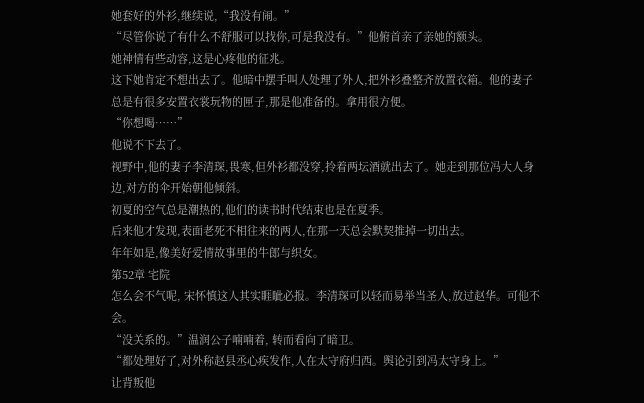她套好的外衫,继续说,“我没有闹。”
“尽管你说了有什么不舒服可以找你,可是我没有。”他俯首亲了亲她的额头。
她神情有些动容,这是心疼他的征兆。
这下她肯定不想出去了。他暗中摆手叫人处理了外人,把外衫叠整齐放置衣箱。他的妻子总是有很多安置衣裳玩物的匣子,那是他准备的。拿用很方便。
“你想喝……”
他说不下去了。
视野中,他的妻子李清琛,畏寒,但外衫都没穿,拎着两坛酒就出去了。她走到那位冯大人身边,对方的伞开始朝他倾斜。
初夏的空气总是潮热的,他们的读书时代结束也是在夏季。
后来他才发现,表面老死不相往来的两人,在那一天总会默契推掉一切出去。
年年如是,像美好爱情故事里的牛郎与织女。
第52章 宅院
怎么会不气呢, 宋怀慎这人其实睚眦必报。李清琛可以轻而易举当圣人,放过赵华。可他不会。
“没关系的。”温润公子喃喃着, 转而看向了暗卫。
“都处理好了,对外称赵县丞心疾发作,人在太守府归西。舆论引到冯太守身上。”
让背叛他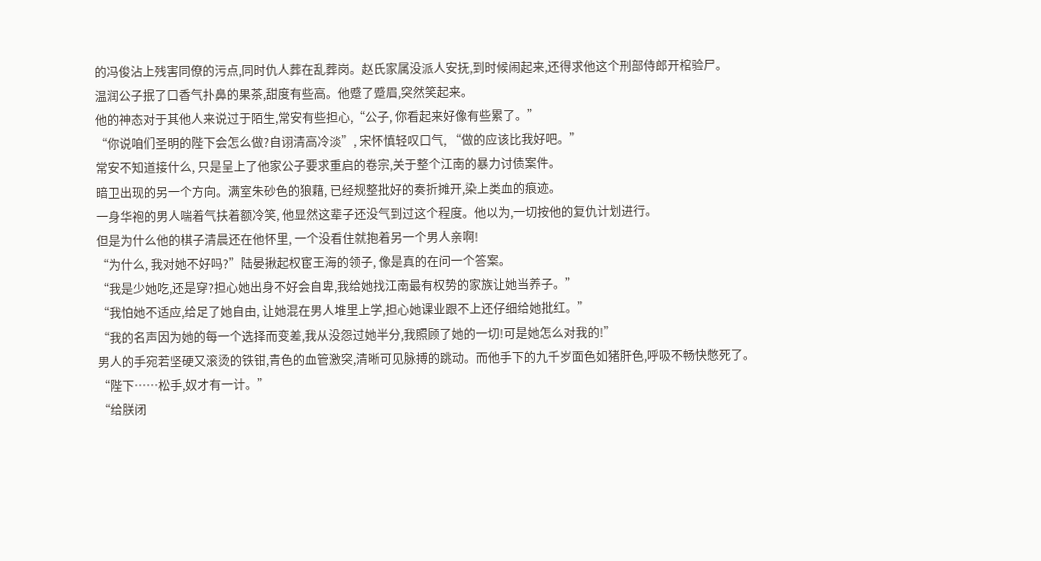的冯俊沾上残害同僚的污点,同时仇人葬在乱葬岗。赵氏家属没派人安抚,到时候闹起来,还得求他这个刑部侍郎开棺验尸。
温润公子抿了口香气扑鼻的果茶,甜度有些高。他蹙了蹙眉,突然笑起来。
他的神态对于其他人来说过于陌生,常安有些担心,“公子, 你看起来好像有些累了。”
“你说咱们圣明的陛下会怎么做?自诩清高冷淡”, 宋怀慎轻叹口气, “做的应该比我好吧。”
常安不知道接什么, 只是呈上了他家公子要求重启的卷宗,关于整个江南的暴力讨债案件。
暗卫出现的另一个方向。满室朱砂色的狼藉, 已经规整批好的奏折摊开,染上类血的痕迹。
一身华袍的男人喘着气扶着额冷笑, 他显然这辈子还没气到过这个程度。他以为,一切按他的复仇计划进行。
但是为什么他的棋子清晨还在他怀里, 一个没看住就抱着另一个男人亲啊!
“为什么, 我对她不好吗?”陆晏揪起权宦王海的领子, 像是真的在问一个答案。
“我是少她吃,还是穿?担心她出身不好会自卑,我给她找江南最有权势的家族让她当养子。”
“我怕她不适应,给足了她自由, 让她混在男人堆里上学,担心她课业跟不上还仔细给她批红。”
“我的名声因为她的每一个选择而变差,我从没怨过她半分,我照顾了她的一切!可是她怎么对我的!”
男人的手宛若坚硬又滚烫的铁钳,青色的血管激突,清晰可见脉搏的跳动。而他手下的九千岁面色如猪肝色,呼吸不畅快憋死了。
“陛下……松手,奴才有一计。”
“给朕闭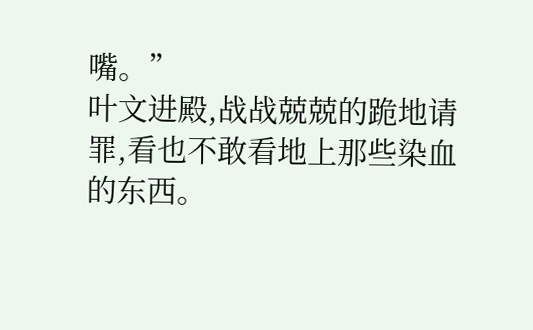嘴。”
叶文进殿,战战兢兢的跪地请罪,看也不敢看地上那些染血的东西。